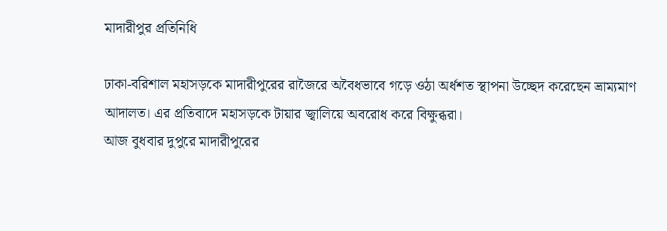মাদারীপুর প্রতিনিধি

ঢাকা-বরিশাল মহাসড়কে মাদারীপুরের রাজৈরে অবৈধভাবে গড়ে ওঠা অর্ধশত স্থাপনা উচ্ছেদ করেছেন ভ্রাম্যমাণ আদালত। এর প্রতিবাদে মহাসড়কে টায়ার জ্বালিয়ে অবরোধ করে বিক্ষুব্ধরা।
আজ বুধবার দুপুরে মাদারীপুরের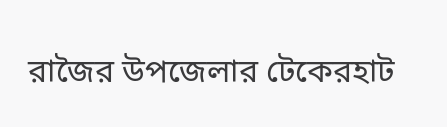রাজৈর উপজেলার টেকেরহাট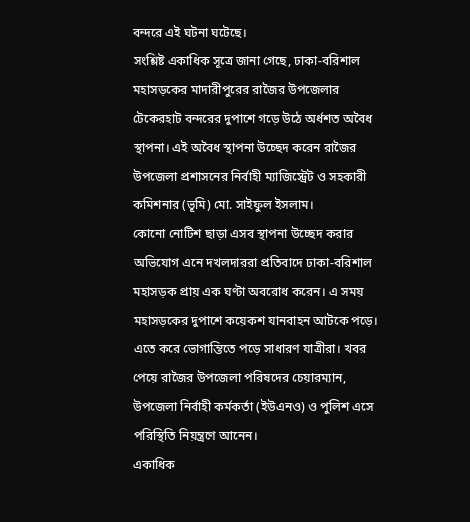বন্দরে এই ঘটনা ঘটেছে।
সংশ্লিষ্ট একাধিক সূত্রে জানা গেছে, ঢাকা-বরিশাল মহাসড়কের মাদারীপুরের রাজৈর উপজেলার টেকেরহাট বন্দরের দুপাশে গড়ে উঠে অর্ধশত অবৈধ স্থাপনা। এই অবৈধ স্থাপনা উচ্ছেদ করেন রাজৈর উপজেলা প্রশাসনের নির্বাহী ম্যাজিস্ট্রেট ও সহকারী কমিশনার (ভূমি) মো. সাইফুল ইসলাম।
কোনো নোটিশ ছাড়া এসব স্থাপনা উচ্ছেদ করার অভিযোগ এনে দখলদাররা প্রতিবাদে ঢাকা-বরিশাল মহাসড়ক প্রায় এক ঘণ্টা অবরোধ করেন। এ সময় মহাসড়কের দুপাশে কয়েকশ যানবাহন আটকে পড়ে। এতে করে ভোগান্তিতে পড়ে সাধারণ যাত্রীরা। খবর পেয়ে রাজৈর উপজেলা পরিষদের চেয়ারম্যান, উপজেলা নির্বাহী কর্মকর্তা (ইউএনও) ও পুলিশ এসে পরিস্থিতি নিয়ন্ত্রণে আনেন।
একাধিক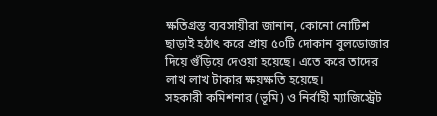ক্ষতিগ্রস্ত ব্যবসায়ীরা জানান, কোনো নোটিশ ছাড়াই হঠাৎ করে প্রায় ৫০টি দোকান বুলডোজার দিয়ে গুঁড়িয়ে দেওয়া হয়েছে। এতে করে তাদের লাখ লাখ টাকার ক্ষয়ক্ষতি হয়েছে।
সহকারী কমিশনার (ভূমি) ও নির্বাহী ম্যাজিস্ট্রেট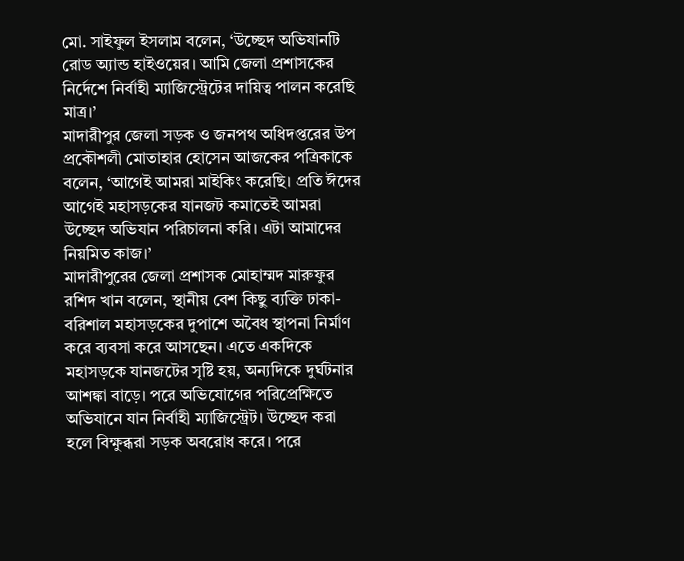মো. সাইফুল ইসলাম বলেন, ‘উচ্ছেদ অভিযানটি রোড অ্যান্ড হাইওয়ের। আমি জেলা প্রশাসকের নির্দেশে নির্বাহী ম্যাজিস্ট্রেটের দায়িত্ব পালন করেছি মাত্র।’
মাদারীপুর জেলা সড়ক ও জনপথ অধিদপ্তরের উপ প্রকৌশলী মোতাহার হোসেন আজকের পত্রিকাকে বলেন, ‘আগেই আমরা মাইকিং করেছি। প্রতি ঈদের আগেই মহাসড়কের যানজট কমাতেই আমরা উচ্ছেদ অভিযান পরিচালনা করি। এটা আমাদের নিয়মিত কাজ।’
মাদারীপুরের জেলা প্রশাসক মোহাম্মদ মারুফুর রশিদ খান বলেন, স্থানীয় বেশ কিছু ব্যক্তি ঢাকা-বরিশাল মহাসড়কের দুপাশে অবৈধ স্থাপনা নির্মাণ করে ব্যবসা করে আসছেন। এতে একদিকে মহাসড়কে যানজটের সৃষ্টি হয়, অন্যদিকে দুর্ঘটনার আশঙ্কা বাড়ে। পরে অভিযোগের পরিপ্রেক্ষিতে অভিযানে যান নির্বাহী ম্যাজিস্ট্রেট। উচ্ছেদ করা হলে বিক্ষুব্ধরা সড়ক অবরোধ করে। পরে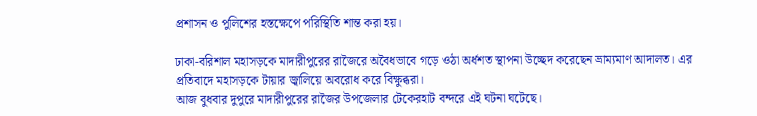প্রশাসন ও পুলিশের হস্তক্ষেপে পরিস্থিতি শান্ত করা হয়।

ঢাকা-বরিশাল মহাসড়কে মাদারীপুরের রাজৈরে অবৈধভাবে গড়ে ওঠা অর্ধশত স্থাপনা উচ্ছেদ করেছেন ভ্রাম্যমাণ আদালত। এর প্রতিবাদে মহাসড়কে টায়ার জ্বালিয়ে অবরোধ করে বিক্ষুব্ধরা।
আজ বুধবার দুপুরে মাদারীপুরের রাজৈর উপজেলার টেকেরহাট বন্দরে এই ঘটনা ঘটেছে।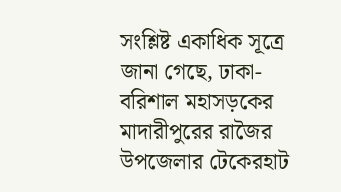সংশ্লিষ্ট একাধিক সূত্রে জানা গেছে, ঢাকা-বরিশাল মহাসড়কের মাদারীপুরের রাজৈর উপজেলার টেকেরহাট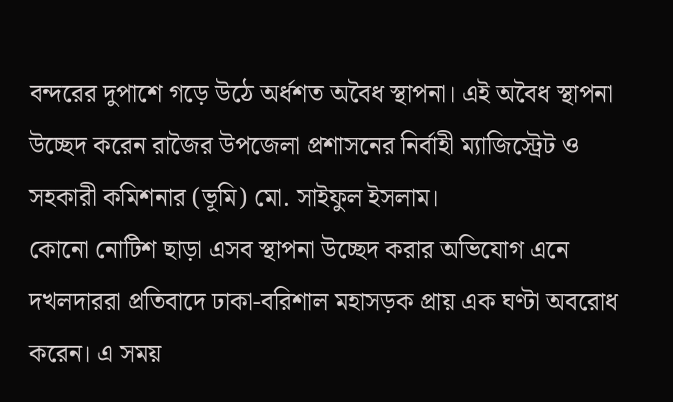বন্দরের দুপাশে গড়ে উঠে অর্ধশত অবৈধ স্থাপনা। এই অবৈধ স্থাপনা উচ্ছেদ করেন রাজৈর উপজেলা প্রশাসনের নির্বাহী ম্যাজিস্ট্রেট ও সহকারী কমিশনার (ভূমি) মো. সাইফুল ইসলাম।
কোনো নোটিশ ছাড়া এসব স্থাপনা উচ্ছেদ করার অভিযোগ এনে দখলদাররা প্রতিবাদে ঢাকা-বরিশাল মহাসড়ক প্রায় এক ঘণ্টা অবরোধ করেন। এ সময়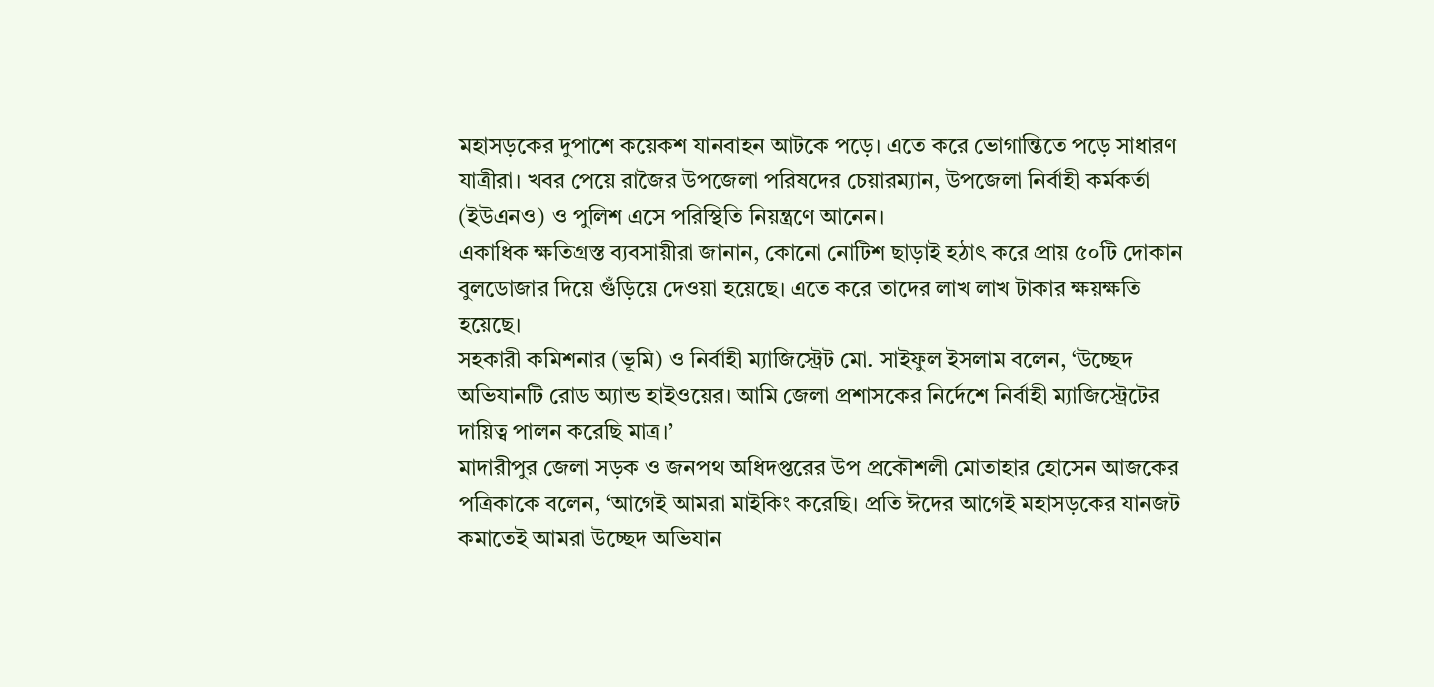মহাসড়কের দুপাশে কয়েকশ যানবাহন আটকে পড়ে। এতে করে ভোগান্তিতে পড়ে সাধারণ যাত্রীরা। খবর পেয়ে রাজৈর উপজেলা পরিষদের চেয়ারম্যান, উপজেলা নির্বাহী কর্মকর্তা (ইউএনও) ও পুলিশ এসে পরিস্থিতি নিয়ন্ত্রণে আনেন।
একাধিক ক্ষতিগ্রস্ত ব্যবসায়ীরা জানান, কোনো নোটিশ ছাড়াই হঠাৎ করে প্রায় ৫০টি দোকান বুলডোজার দিয়ে গুঁড়িয়ে দেওয়া হয়েছে। এতে করে তাদের লাখ লাখ টাকার ক্ষয়ক্ষতি হয়েছে।
সহকারী কমিশনার (ভূমি) ও নির্বাহী ম্যাজিস্ট্রেট মো. সাইফুল ইসলাম বলেন, ‘উচ্ছেদ অভিযানটি রোড অ্যান্ড হাইওয়ের। আমি জেলা প্রশাসকের নির্দেশে নির্বাহী ম্যাজিস্ট্রেটের দায়িত্ব পালন করেছি মাত্র।’
মাদারীপুর জেলা সড়ক ও জনপথ অধিদপ্তরের উপ প্রকৌশলী মোতাহার হোসেন আজকের পত্রিকাকে বলেন, ‘আগেই আমরা মাইকিং করেছি। প্রতি ঈদের আগেই মহাসড়কের যানজট কমাতেই আমরা উচ্ছেদ অভিযান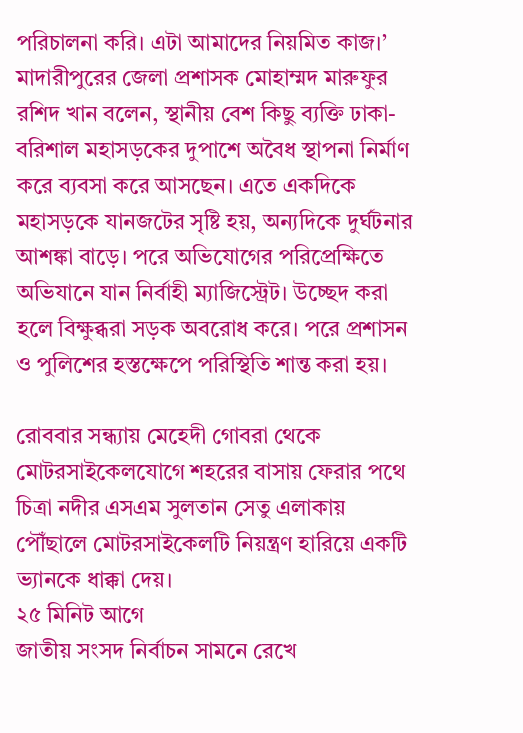পরিচালনা করি। এটা আমাদের নিয়মিত কাজ।’
মাদারীপুরের জেলা প্রশাসক মোহাম্মদ মারুফুর রশিদ খান বলেন, স্থানীয় বেশ কিছু ব্যক্তি ঢাকা-বরিশাল মহাসড়কের দুপাশে অবৈধ স্থাপনা নির্মাণ করে ব্যবসা করে আসছেন। এতে একদিকে মহাসড়কে যানজটের সৃষ্টি হয়, অন্যদিকে দুর্ঘটনার আশঙ্কা বাড়ে। পরে অভিযোগের পরিপ্রেক্ষিতে অভিযানে যান নির্বাহী ম্যাজিস্ট্রেট। উচ্ছেদ করা হলে বিক্ষুব্ধরা সড়ক অবরোধ করে। পরে প্রশাসন ও পুলিশের হস্তক্ষেপে পরিস্থিতি শান্ত করা হয়।

রোববার সন্ধ্যায় মেহেদী গোবরা থেকে মোটরসাইকেলযোগে শহরের বাসায় ফেরার পথে চিত্রা নদীর এসএম সুলতান সেতু এলাকায় পৌঁছালে মোটরসাইকেলটি নিয়ন্ত্রণ হারিয়ে একটি ভ্যানকে ধাক্কা দেয়।
২৫ মিনিট আগে
জাতীয় সংসদ নির্বাচন সামনে রেখে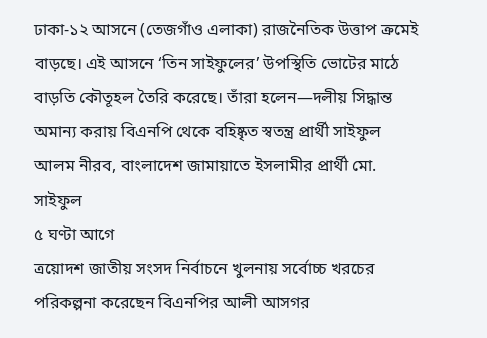ঢাকা-১২ আসনে (তেজগাঁও এলাকা) রাজনৈতিক উত্তাপ ক্রমেই বাড়ছে। এই আসনে ‘তিন সাইফুলের’ উপস্থিতি ভোটের মাঠে বাড়তি কৌতূহল তৈরি করেছে। তাঁরা হলেন—দলীয় সিদ্ধান্ত অমান্য করায় বিএনপি থেকে বহিষ্কৃত স্বতন্ত্র প্রার্থী সাইফুল আলম নীরব, বাংলাদেশ জামায়াতে ইসলামীর প্রার্থী মো. সাইফুল
৫ ঘণ্টা আগে
ত্রয়োদশ জাতীয় সংসদ নির্বাচনে খুলনায় সর্বোচ্চ খরচের পরিকল্পনা করেছেন বিএনপির আলী আসগর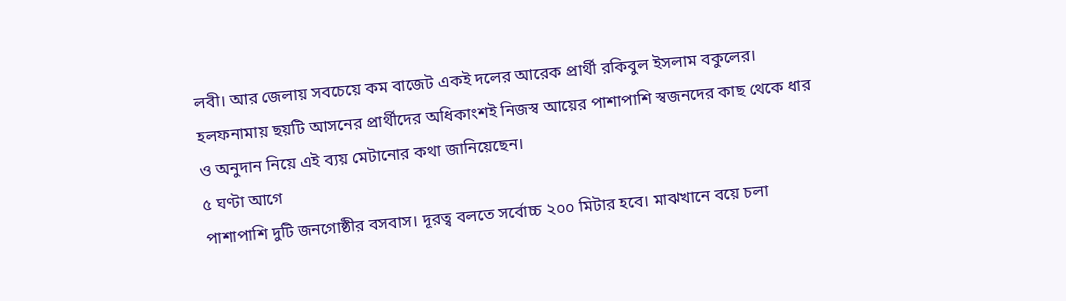লবী। আর জেলায় সবচেয়ে কম বাজেট একই দলের আরেক প্রার্থী রকিবুল ইসলাম বকুলের। হলফনামায় ছয়টি আসনের প্রার্থীদের অধিকাংশই নিজস্ব আয়ের পাশাপাশি স্বজনদের কাছ থেকে ধার ও অনুদান নিয়ে এই ব্যয় মেটানোর কথা জানিয়েছেন।
৫ ঘণ্টা আগে
পাশাপাশি দুটি জনগোষ্ঠীর বসবাস। দূরত্ব বলতে সর্বোচ্চ ২০০ মিটার হবে। মাঝখানে বয়ে চলা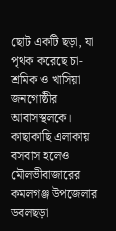ছোট একটি ছড়া, যা পৃথক করেছে চা-শ্রমিক ও খাসিয়া জনগোষ্ঠীর আবাসস্থলকে। কাছাকাছি এলাকায় বসবাস হলেও মৌলভীবাজারের কমলগঞ্জ উপজেলার ডবলছড়া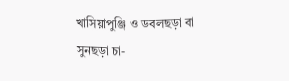খাসিয়াপুঞ্জি ও ডবলছড়া বা সুনছড়া চা-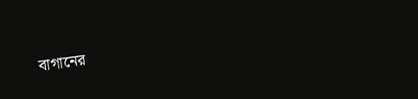বাগানের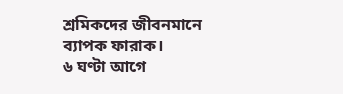শ্রমিকদের জীবনমানে ব্যাপক ফারাক।
৬ ঘণ্টা আগে